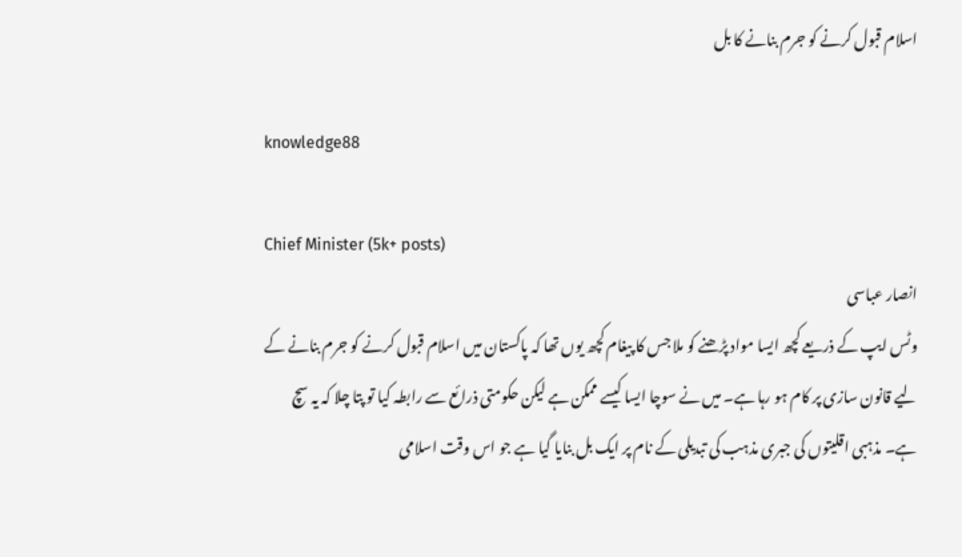اسلام قبول کرنے کو جرم بنانے کا بل

knowledge88

Chief Minister (5k+ posts)
انصار عباسی
وٹس ایپ کے ذریعے کچھ ایسا مواد پڑھنے کو ملا جس کا پیغام کچھ یوں تھا کہ پاکستان میں اسلام قبول کرنے کو جرم بنانے کے لیے قانون سازی پر کام ہو رہا ہے۔ میں نے سوچا ایسا کیسے ممکن ہے لیکن حکومتی ذرائع سے رابطہ کیا تو پتا چلا کہ یہ سچ ہے۔ مذہبی اقلیتوں کی جبری مذہب کی تبدیلی کے نام پر ایک بل بنایا گیا ہے جو اس وقت اسلامی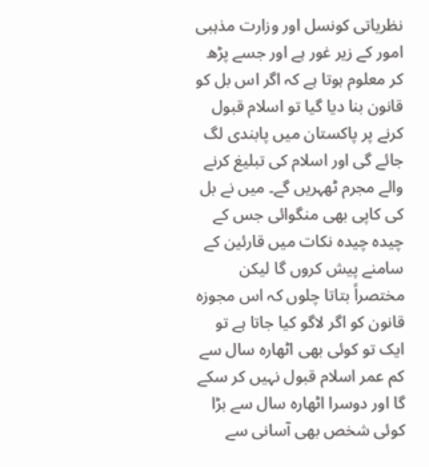نظریاتی کونسل اور وزارت مذہبی امور کے زیر غور ہے اور جسے پڑھ کر معلوم ہوتا ہے کہ اگر اس بل کو قانون بنا دیا گیا تو اسلام قبول کرنے پر پاکستان میں پابندی لگ جائے گی اور اسلام کی تبلیغ کرنے والے مجرم ٹھہریں گے۔ میں نے بل کی کاپی بھی منگوائی جس کے چیدہ چیدہ نکات میں قارئین کے سامنے پیش کروں گا لیکن مختصراً بتاتا چلوں کہ اس مجوزہ قانون کو اگر لاگو کیا جاتا ہے تو ایک تو کوئی بھی اٹھارہ سال سے کم عمر اسلام قبول نہیں کر سکے گا اور دوسرا اٹھارہ سال سے بڑا کوئی شخص بھی آسانی سے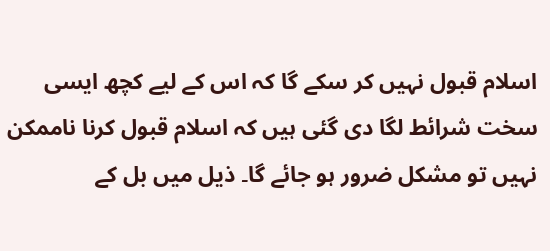اسلام قبول نہیں کر سکے گا کہ اس کے لیے کچھ ایسی سخت شرائط لگا دی گئی ہیں کہ اسلام قبول کرنا ناممکن نہیں تو مشکل ضرور ہو جائے گا۔ ذیل میں بل کے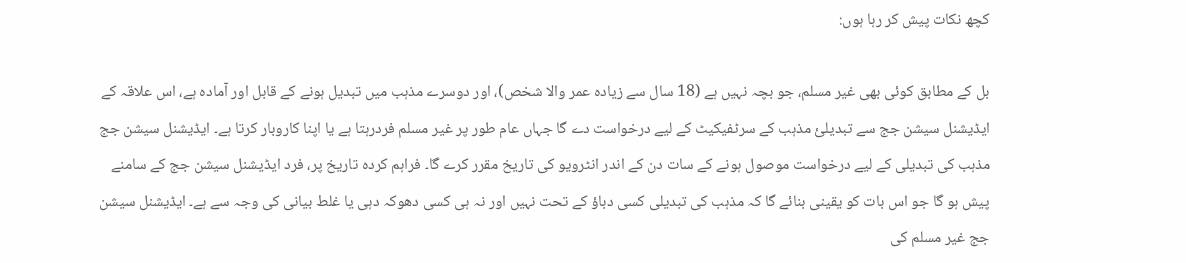کچھ نکات پیش کر رہا ہوں:

بل کے مطابق کوئی بھی غیر مسلم، جو بچہ نہیں ہے (18 سال سے زیادہ عمر والا شخص)، اور دوسرے مذہب میں تبدیل ہونے کے قابل اور آمادہ ہے، اس علاقہ کے ایڈیشنل سیشن جج سے تبدیلیٔ مذہب کے سرٹفیکیٹ کے لیے درخواست دے گا جہاں عام طور پر غیر مسلم فردرہتا ہے یا اپنا کاروبار کرتا ہے۔ ایڈیشنل سیشن جج مذہب کی تبدیلی کے لیے درخواست موصول ہونے کے سات دن کے اندر انٹرویو کی تاریخ مقرر کرے گا۔ فراہم کردہ تاریخ پر، فرد ایڈیشنل سیشن جج کے سامنے پیش ہو گا جو اس بات کو یقینی بنائے گا کہ مذہب کی تبدیلی کسی دباؤ کے تحت نہیں اور نہ ہی کسی دھوکہ دہی یا غلط بیانی کی وجہ سے ہے۔ ایڈیشنل سیشن جج غیر مسلم کی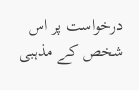درخواست پر اس شخص کے مذہبی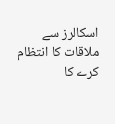اسکالرز سے ملاقات کا انتظام کرے کا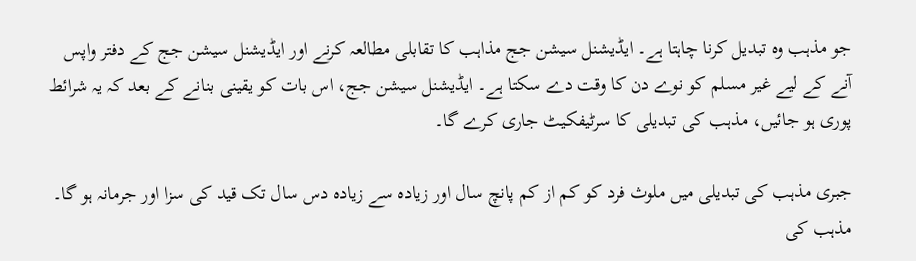جو مذہب وہ تبدیل کرنا چاہتا ہے۔ ایڈیشنل سیشن جج مذاہب کا تقابلی مطالعہ کرنے اور ایڈیشنل سیشن جج کے دفتر واپس آنے کے لیے غیر مسلم کو نوے دن کا وقت دے سکتا ہے۔ ایڈیشنل سیشن جج، اس بات کو یقینی بنانے کے بعد کہ یہ شرائط پوری ہو جائیں، مذہب کی تبدیلی کا سرٹیفکیٹ جاری کرے گا۔

جبری مذہب کی تبدیلی میں ملوث فرد کو کم از کم پانچ سال اور زیادہ سے زیادہ دس سال تک قید کی سزا اور جرمانہ ہو گا۔ مذہب کی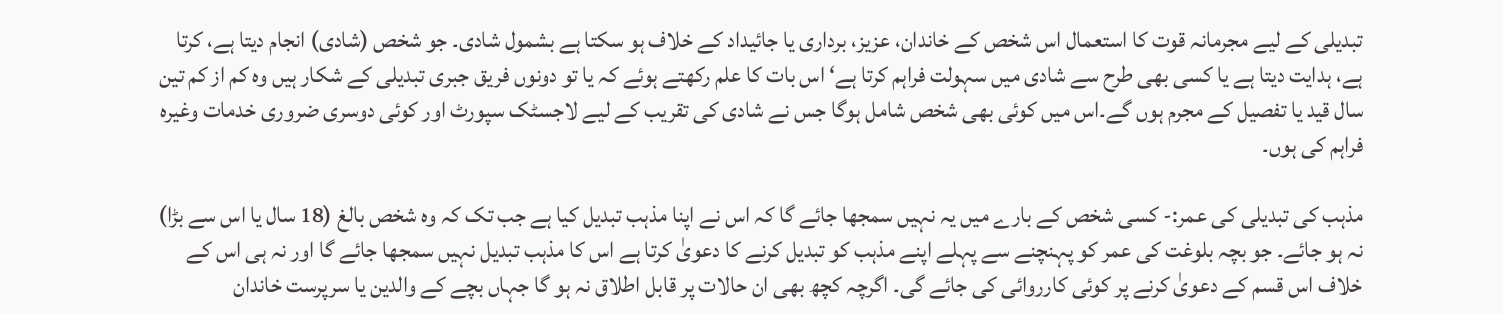تبدیلی کے لیے مجرمانہ قوت کا استعمال اس شخص کے خاندان، عزیز، برداری یا جائیداد کے خلاف ہو سکتا ہے بشمول شادی۔ جو شخص (شادی) انجام دیتا ہے، کرتا ہے، ہدایت دیتا ہے یا کسی بھی طرح سے شادی میں سہولت فراہم کرتا ہے‘ اس بات کا علم رکھتے ہوئے کہ یا تو دونوں فریق جبری تبدیلی کے شکار ہیں وہ کم از کم تین سال قید یا تفصیل کے مجرم ہوں گے۔اس میں کوئی بھی شخص شامل ہوگا جس نے شادی کی تقریب کے لیے لاجسٹک سپورٹ اور کوئی دوسری ضروری خدمات وغیرہ فراہم کی ہوں۔

مذہب کی تبدیلی کی عمر:- کسی شخص کے بارے میں یہ نہیں سمجھا جائے گا کہ اس نے اپنا مذہب تبدیل کیا ہے جب تک کہ وہ شخص بالغ (18 سال یا اس سے بڑا) نہ ہو جائے۔ جو بچہ بلوغت کی عمر کو پہنچنے سے پہلے اپنے مذہب کو تبدیل کرنے کا دعویٰ کرتا ہے اس کا مذہب تبدیل نہیں سمجھا جائے گا اور نہ ہی اس کے خلاف اس قسم کے دعویٰ کرنے پر کوئی کارروائی کی جائے گی۔ اگرچہ کچھ بھی ان حالات پر قابل اطلاق نہ ہو گا جہاں بچے کے والدین یا سرپرست خاندان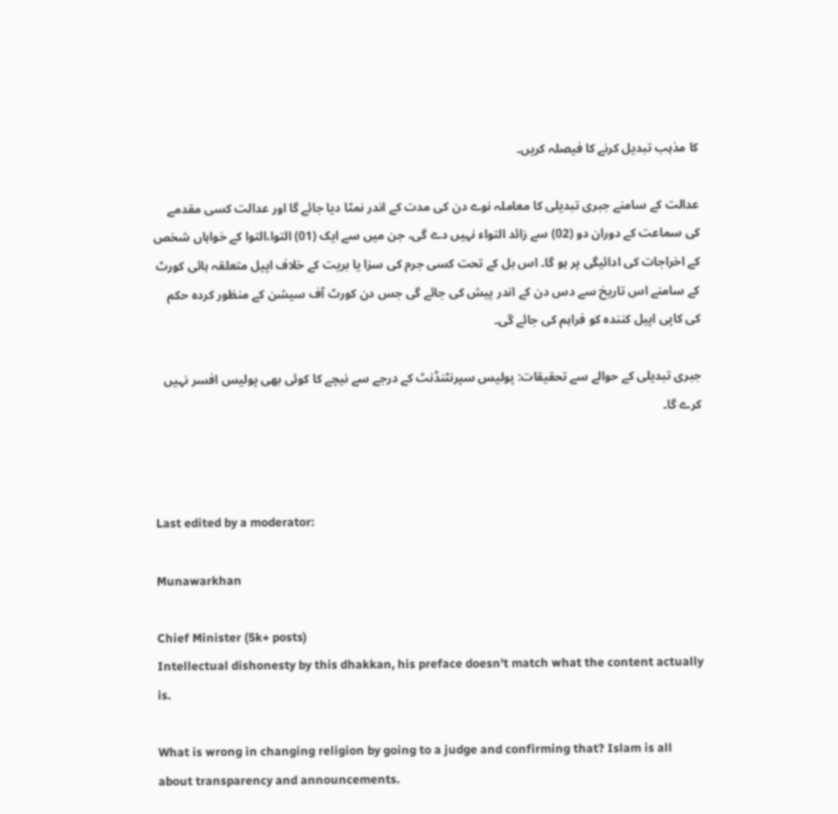کا مذہب تبدیل کرنے کا فیصلہ کریں۔

عدالت کے سامنے جبری تبدیلی کا معاملہ نوے دن کی مدت کے اندر نمٹا دیا جائے گا اور عدالت کسی مقدمے کی سماعت کے دوران دو (02) سے زائد التواء نہیں دے گی، جن میں سے ایک (01) التوا،التوا کے خواہاں شخص کے اخراجات کی ادائیگی پر ہو گا۔ اس بل کے تحت کسی جرم کی سزا یا بریت کے خلاف اپیل متعلقہ ہائی کورٹ کے سامنے اس تاریخ سے دس دن کے اندر پیش کی جائے گی جس دن کورٹ آف سیشن کے منظور کردہ حکم کی کاپی اپیل کنندہ کو فراہم کی جائے گی۔

جبری تبدیلی کے حوالے سے تحقیقات: پولیس سپرنٹنڈنٹ کے درجے سے نیچے کا کوئی بھی پولیس افسر نہیں کرے گا۔



Last edited by a moderator:

Munawarkhan

Chief Minister (5k+ posts)
Intellectual dishonesty by this dhakkan, his preface doesn't match what the content actually is.

What is wrong in changing religion by going to a judge and confirming that? Islam is all about transparency and announcements.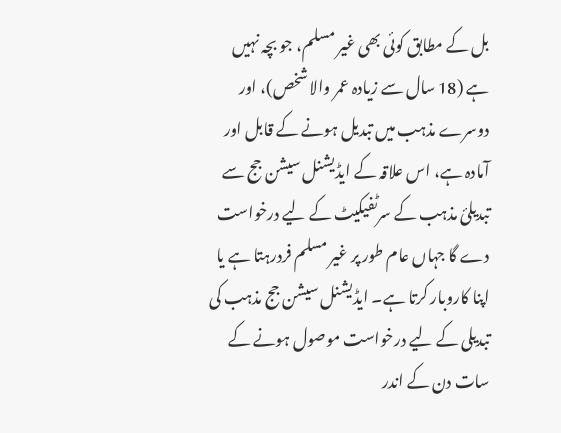بل کے مطابق کوئی بھی غیر مسلم، جو بچہ نہیں ہے (18 سال سے زیادہ عمر والا شخص)، اور دوسرے مذہب میں تبدیل ہونے کے قابل اور آمادہ ہے، اس علاقہ کے ایڈیشنل سیشن جج سے تبدیلیٔ مذہب کے سرٹفیکیٹ کے لیے درخواست دے گا جہاں عام طور پر غیر مسلم فردرہتا ہے یا اپنا کاروبار کرتا ہے۔ ایڈیشنل سیشن جج مذہب کی تبدیلی کے لیے درخواست موصول ہونے کے سات دن کے اندر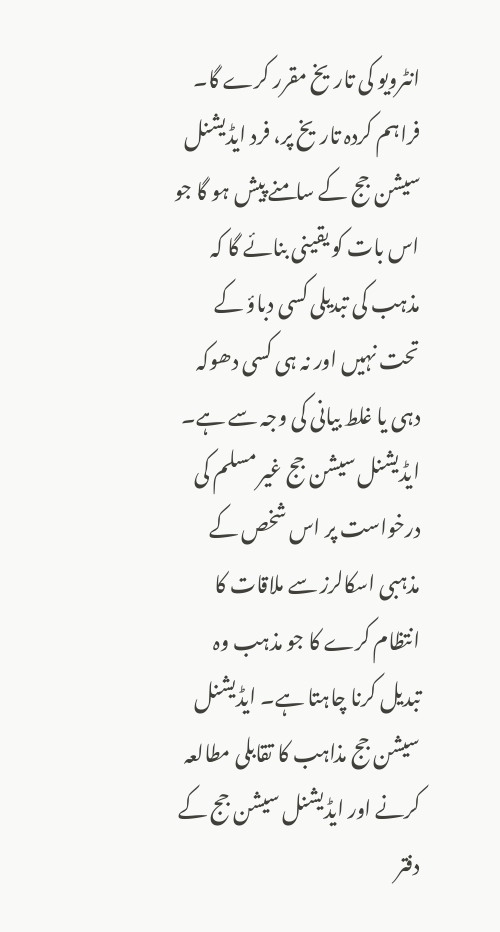انٹرویو کی تاریخ مقرر کرے گا۔ فراہم کردہ تاریخ پر، فرد ایڈیشنل سیشن جج کے سامنے پیش ہو گا جو اس بات کو یقینی بنائے گا کہ مذہب کی تبدیلی کسی دباؤ کے تحت نہیں اور نہ ہی کسی دھوکہ دہی یا غلط بیانی کی وجہ سے ہے۔ ایڈیشنل سیشن جج غیر مسلم کی درخواست پر اس شخص کے مذہبی اسکالرز سے ملاقات کا انتظام کرے کا جو مذہب وہ تبدیل کرنا چاہتا ہے۔ ایڈیشنل سیشن جج مذاہب کا تقابلی مطالعہ کرنے اور ایڈیشنل سیشن جج کے دفتر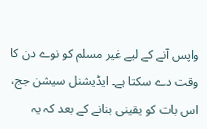واپس آنے کے لیے غیر مسلم کو نوے دن کا وقت دے سکتا ہے۔ ایڈیشنل سیشن جج، اس بات کو یقینی بنانے کے بعد کہ یہ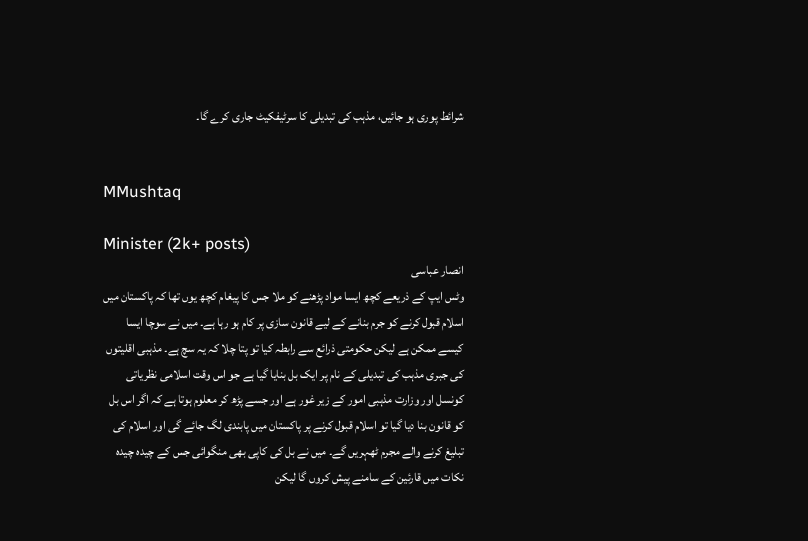شرائط پوری ہو جائیں، مذہب کی تبدیلی کا سرٹیفکیٹ جاری کرے گا۔


MMushtaq

Minister (2k+ posts)
انصار عباسی
وٹس ایپ کے ذریعے کچھ ایسا مواد پڑھنے کو ملا جس کا پیغام کچھ یوں تھا کہ پاکستان میں اسلام قبول کرنے کو جرم بنانے کے لیے قانون سازی پر کام ہو رہا ہے۔ میں نے سوچا ایسا کیسے ممکن ہے لیکن حکومتی ذرائع سے رابطہ کیا تو پتا چلا کہ یہ سچ ہے۔ مذہبی اقلیتوں کی جبری مذہب کی تبدیلی کے نام پر ایک بل بنایا گیا ہے جو اس وقت اسلامی نظریاتی کونسل اور وزارت مذہبی امور کے زیر غور ہے اور جسے پڑھ کر معلوم ہوتا ہے کہ اگر اس بل کو قانون بنا دیا گیا تو اسلام قبول کرنے پر پاکستان میں پابندی لگ جائے گی اور اسلام کی تبلیغ کرنے والے مجرم ٹھہریں گے۔ میں نے بل کی کاپی بھی منگوائی جس کے چیدہ چیدہ نکات میں قارئین کے سامنے پیش کروں گا لیکن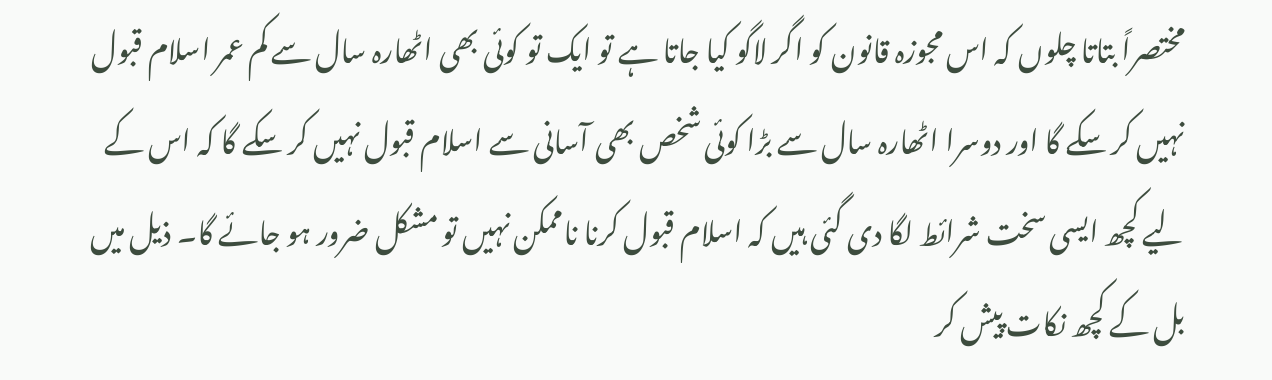مختصراً بتاتا چلوں کہ اس مجوزہ قانون کو اگر لاگو کیا جاتا ہے تو ایک تو کوئی بھی اٹھارہ سال سے کم عمر اسلام قبول نہیں کر سکے گا اور دوسرا اٹھارہ سال سے بڑا کوئی شخص بھی آسانی سے اسلام قبول نہیں کر سکے گا کہ اس کے لیے کچھ ایسی سخت شرائط لگا دی گئی ہیں کہ اسلام قبول کرنا ناممکن نہیں تو مشکل ضرور ہو جائے گا۔ ذیل میں بل کے کچھ نکات پیش کر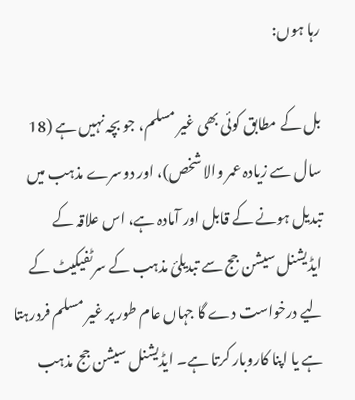رہا ہوں:

بل کے مطابق کوئی بھی غیر مسلم، جو بچہ نہیں ہے (18 سال سے زیادہ عمر والا شخص)، اور دوسرے مذہب میں تبدیل ہونے کے قابل اور آمادہ ہے، اس علاقہ کے ایڈیشنل سیشن جج سے تبدیلیٔ مذہب کے سرٹفیکیٹ کے لیے درخواست دے گا جہاں عام طور پر غیر مسلم فردرہتا ہے یا اپنا کاروبار کرتا ہے۔ ایڈیشنل سیشن جج مذہب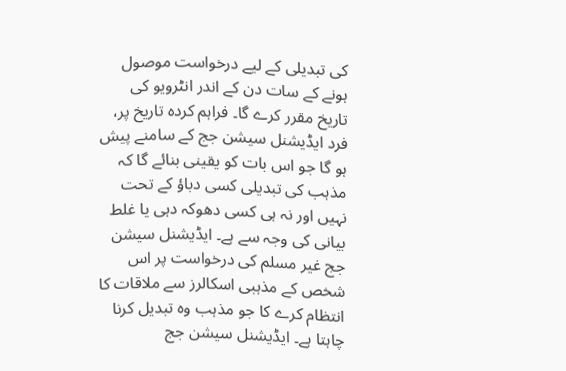کی تبدیلی کے لیے درخواست موصول ہونے کے سات دن کے اندر انٹرویو کی تاریخ مقرر کرے گا۔ فراہم کردہ تاریخ پر، فرد ایڈیشنل سیشن جج کے سامنے پیش ہو گا جو اس بات کو یقینی بنائے گا کہ مذہب کی تبدیلی کسی دباؤ کے تحت نہیں اور نہ ہی کسی دھوکہ دہی یا غلط بیانی کی وجہ سے ہے۔ ایڈیشنل سیشن جج غیر مسلم کی درخواست پر اس شخص کے مذہبی اسکالرز سے ملاقات کا انتظام کرے کا جو مذہب وہ تبدیل کرنا چاہتا ہے۔ ایڈیشنل سیشن جج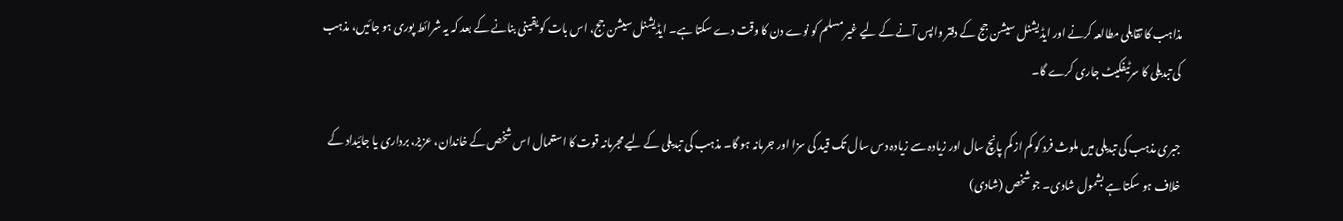مذاہب کا تقابلی مطالعہ کرنے اور ایڈیشنل سیشن جج کے دفتر واپس آنے کے لیے غیر مسلم کو نوے دن کا وقت دے سکتا ہے۔ ایڈیشنل سیشن جج، اس بات کو یقینی بنانے کے بعد کہ یہ شرائط پوری ہو جائیں، مذہب کی تبدیلی کا سرٹیفکیٹ جاری کرے گا۔

جبری مذہب کی تبدیلی میں ملوث فرد کو کم از کم پانچ سال اور زیادہ سے زیادہ دس سال تک قید کی سزا اور جرمانہ ہو گا۔ مذہب کی تبدیلی کے لیے مجرمانہ قوت کا استعمال اس شخص کے خاندان، عزیز، برداری یا جائیداد کے خلاف ہو سکتا ہے بشمول شادی۔ جو شخص (شادی)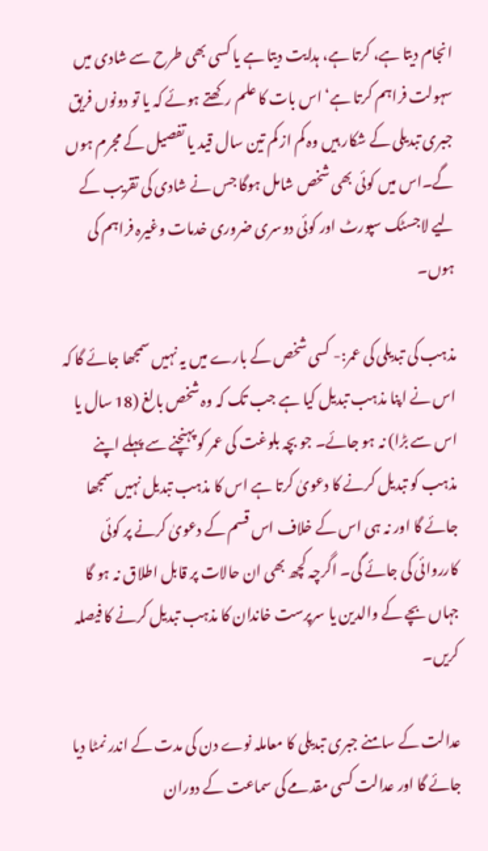انجام دیتا ہے، کرتا ہے، ہدایت دیتا ہے یا کسی بھی طرح سے شادی میں سہولت فراہم کرتا ہے‘ اس بات کا علم رکھتے ہوئے کہ یا تو دونوں فریق جبری تبدیلی کے شکار ہیں وہ کم از کم تین سال قید یا تفصیل کے مجرم ہوں گے۔اس میں کوئی بھی شخص شامل ہوگا جس نے شادی کی تقریب کے لیے لاجسٹک سپورٹ اور کوئی دوسری ضروری خدمات وغیرہ فراہم کی ہوں۔

مذہب کی تبدیلی کی عمر:- کسی شخص کے بارے میں یہ نہیں سمجھا جائے گا کہ اس نے اپنا مذہب تبدیل کیا ہے جب تک کہ وہ شخص بالغ (18 سال یا اس سے بڑا) نہ ہو جائے۔ جو بچہ بلوغت کی عمر کو پہنچنے سے پہلے اپنے مذہب کو تبدیل کرنے کا دعویٰ کرتا ہے اس کا مذہب تبدیل نہیں سمجھا جائے گا اور نہ ہی اس کے خلاف اس قسم کے دعویٰ کرنے پر کوئی کارروائی کی جائے گی۔ اگرچہ کچھ بھی ان حالات پر قابل اطلاق نہ ہو گا جہاں بچے کے والدین یا سرپرست خاندان کا مذہب تبدیل کرنے کا فیصلہ کریں۔

عدالت کے سامنے جبری تبدیلی کا معاملہ نوے دن کی مدت کے اندر نمٹا دیا جائے گا اور عدالت کسی مقدمے کی سماعت کے دوران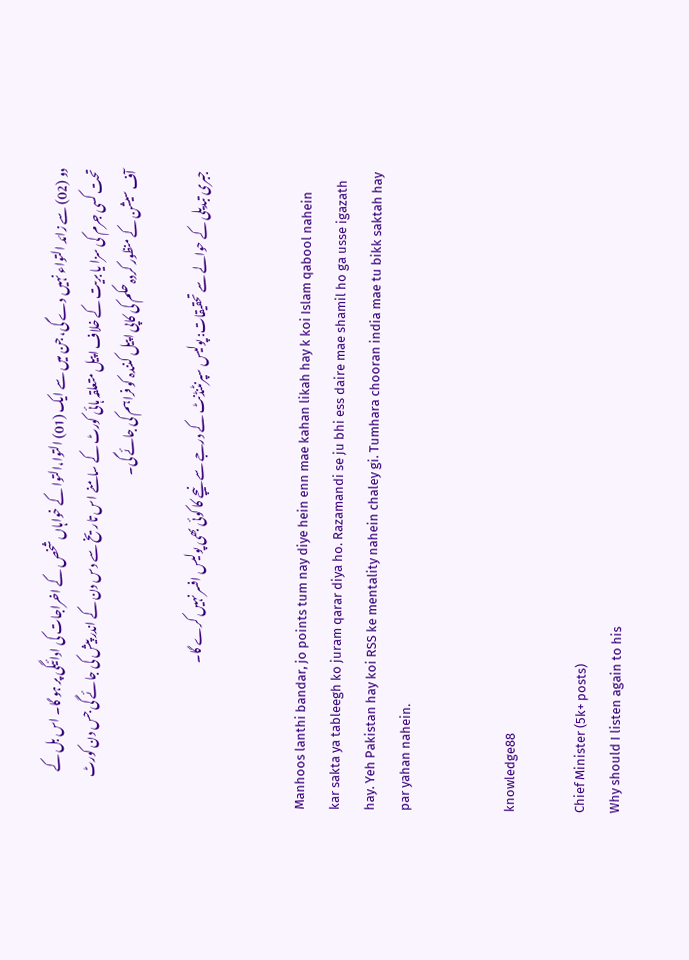دو (02) سے زائد التواء نہیں دے گی، جن میں سے ایک (01) التوا،التوا کے خواہاں شخص کے اخراجات کی ادائیگی پر ہو گا۔ اس بل کے تحت کسی جرم کی سزا یا بریت کے خلاف اپیل متعلقہ ہائی کورٹ کے سامنے اس تاریخ سے دس دن کے اندر پیش کی جائے گی جس دن کورٹ آف سیشن کے منظور کردہ حکم کی کاپی اپیل کنندہ کو فراہم کی جائے گی۔

جبری تبدیلی کے حوالے سے تحقیقات: پولیس سپرنٹنڈنٹ کے درجے سے نیچے کا کوئی بھی پولیس افسر نہیں کرے گا۔


Manhoos lanthi bandar, jo points tum nay diye hein enn mae kahan likah hay k koi Islam qabool nahein kar sakta ya tableegh ko juram qarar diya ho. Razamandi se ju bhi ess daire mae shamil ho ga usse igazath hay. Yeh Pakistan hay koi RSS ke mentality nahein chaley gi. Tumhara chooran india mae tu bikk saktah hay par yahan nahein.


knowledge88

Chief Minister (5k+ posts)
Why should I listen again to his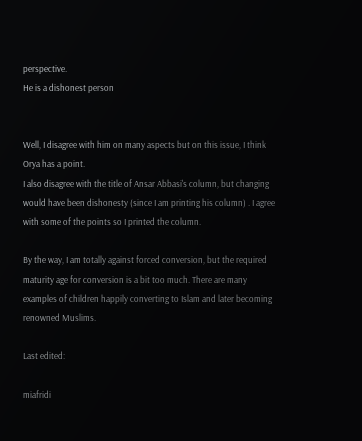perspective.
He is a dishonest person


Well, I disagree with him on many aspects but on this issue, I think Orya has a point.
I also disagree with the title of Ansar Abbasi's column, but changing would have been dishonesty (since I am printing his column) . I agree with some of the points so I printed the column.

By the way, I am totally against forced conversion, but the required maturity age for conversion is a bit too much. There are many examples of children happily converting to Islam and later becoming renowned Muslims.

Last edited:

miafridi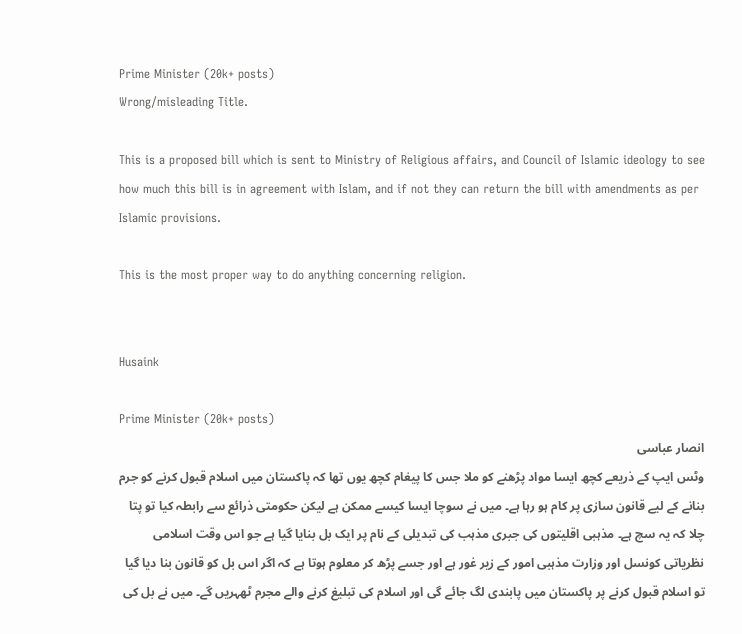Prime Minister (20k+ posts)
Wrong/misleading Title.

This is a proposed bill which is sent to Ministry of Religious affairs, and Council of Islamic ideology to see how much this bill is in agreement with Islam, and if not they can return the bill with amendments as per Islamic provisions.

This is the most proper way to do anything concerning religion.


Husaink

Prime Minister (20k+ posts)
انصار عباسی
وٹس ایپ کے ذریعے کچھ ایسا مواد پڑھنے کو ملا جس کا پیغام کچھ یوں تھا کہ پاکستان میں اسلام قبول کرنے کو جرم بنانے کے لیے قانون سازی پر کام ہو رہا ہے۔ میں نے سوچا ایسا کیسے ممکن ہے لیکن حکومتی ذرائع سے رابطہ کیا تو پتا چلا کہ یہ سچ ہے۔ مذہبی اقلیتوں کی جبری مذہب کی تبدیلی کے نام پر ایک بل بنایا گیا ہے جو اس وقت اسلامی نظریاتی کونسل اور وزارت مذہبی امور کے زیر غور ہے اور جسے پڑھ کر معلوم ہوتا ہے کہ اگر اس بل کو قانون بنا دیا گیا تو اسلام قبول کرنے پر پاکستان میں پابندی لگ جائے گی اور اسلام کی تبلیغ کرنے والے مجرم ٹھہریں گے۔ میں نے بل کی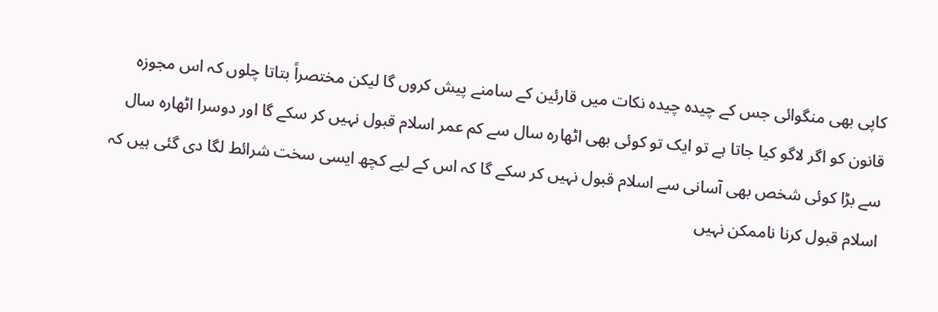کاپی بھی منگوائی جس کے چیدہ چیدہ نکات میں قارئین کے سامنے پیش کروں گا لیکن مختصراً بتاتا چلوں کہ اس مجوزہ قانون کو اگر لاگو کیا جاتا ہے تو ایک تو کوئی بھی اٹھارہ سال سے کم عمر اسلام قبول نہیں کر سکے گا اور دوسرا اٹھارہ سال سے بڑا کوئی شخص بھی آسانی سے اسلام قبول نہیں کر سکے گا کہ اس کے لیے کچھ ایسی سخت شرائط لگا دی گئی ہیں کہ اسلام قبول کرنا ناممکن نہیں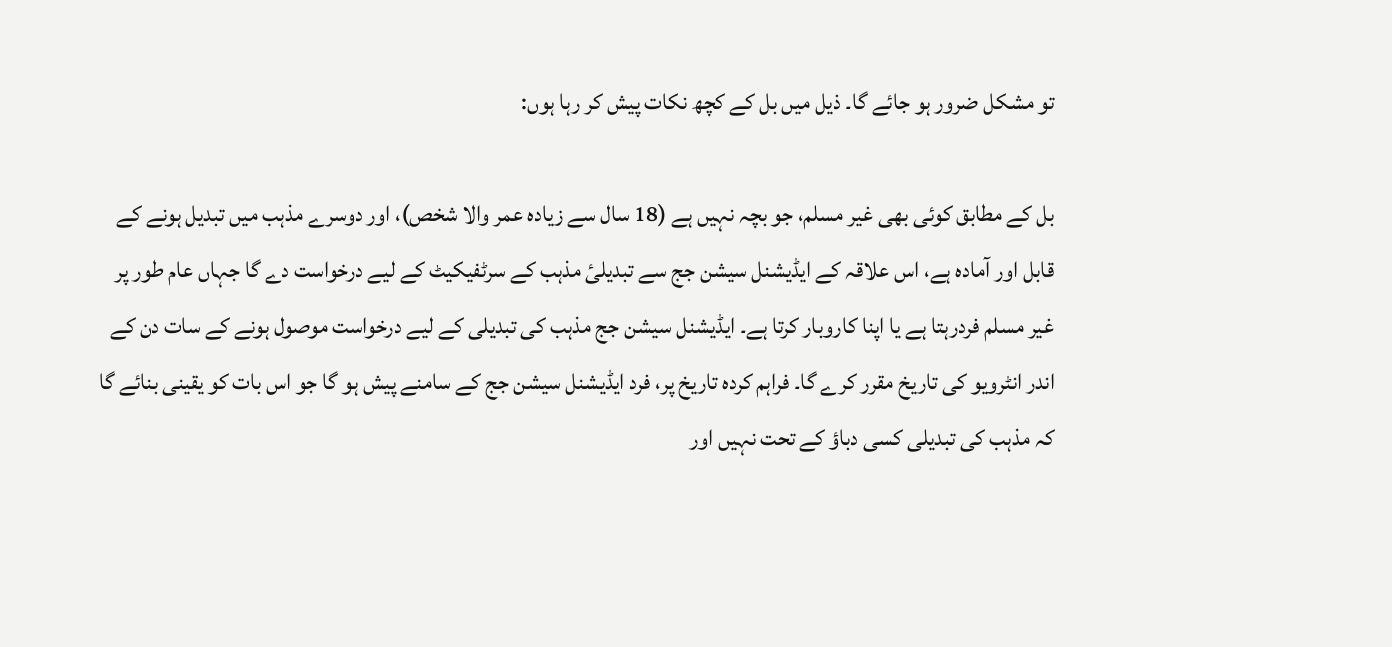تو مشکل ضرور ہو جائے گا۔ ذیل میں بل کے کچھ نکات پیش کر رہا ہوں:

بل کے مطابق کوئی بھی غیر مسلم، جو بچہ نہیں ہے (18 سال سے زیادہ عمر والا شخص)، اور دوسرے مذہب میں تبدیل ہونے کے قابل اور آمادہ ہے، اس علاقہ کے ایڈیشنل سیشن جج سے تبدیلیٔ مذہب کے سرٹفیکیٹ کے لیے درخواست دے گا جہاں عام طور پر غیر مسلم فردرہتا ہے یا اپنا کاروبار کرتا ہے۔ ایڈیشنل سیشن جج مذہب کی تبدیلی کے لیے درخواست موصول ہونے کے سات دن کے اندر انٹرویو کی تاریخ مقرر کرے گا۔ فراہم کردہ تاریخ پر، فرد ایڈیشنل سیشن جج کے سامنے پیش ہو گا جو اس بات کو یقینی بنائے گا کہ مذہب کی تبدیلی کسی دباؤ کے تحت نہیں اور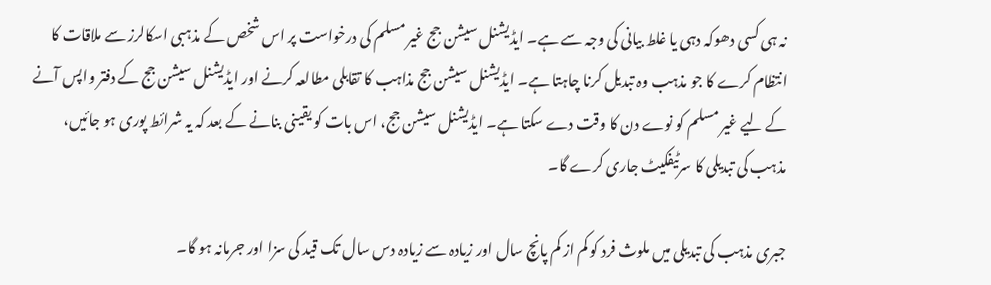نہ ہی کسی دھوکہ دہی یا غلط بیانی کی وجہ سے ہے۔ ایڈیشنل سیشن جج غیر مسلم کی درخواست پر اس شخص کے مذہبی اسکالرز سے ملاقات کا انتظام کرے کا جو مذہب وہ تبدیل کرنا چاہتا ہے۔ ایڈیشنل سیشن جج مذاہب کا تقابلی مطالعہ کرنے اور ایڈیشنل سیشن جج کے دفتر واپس آنے کے لیے غیر مسلم کو نوے دن کا وقت دے سکتا ہے۔ ایڈیشنل سیشن جج، اس بات کو یقینی بنانے کے بعد کہ یہ شرائط پوری ہو جائیں، مذہب کی تبدیلی کا سرٹیفکیٹ جاری کرے گا۔

جبری مذہب کی تبدیلی میں ملوث فرد کو کم از کم پانچ سال اور زیادہ سے زیادہ دس سال تک قید کی سزا اور جرمانہ ہو گا۔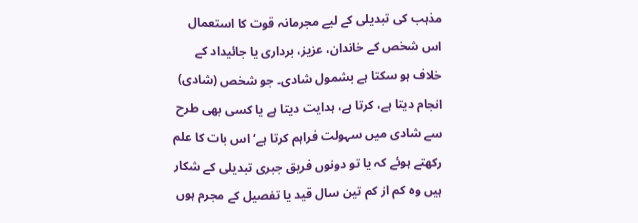مذہب کی تبدیلی کے لیے مجرمانہ قوت کا استعمال اس شخص کے خاندان، عزیز، برداری یا جائیداد کے خلاف ہو سکتا ہے بشمول شادی۔ جو شخص (شادی) انجام دیتا ہے، کرتا ہے، ہدایت دیتا ہے یا کسی بھی طرح سے شادی میں سہولت فراہم کرتا ہے‘ اس بات کا علم رکھتے ہوئے کہ یا تو دونوں فریق جبری تبدیلی کے شکار ہیں وہ کم از کم تین سال قید یا تفصیل کے مجرم ہوں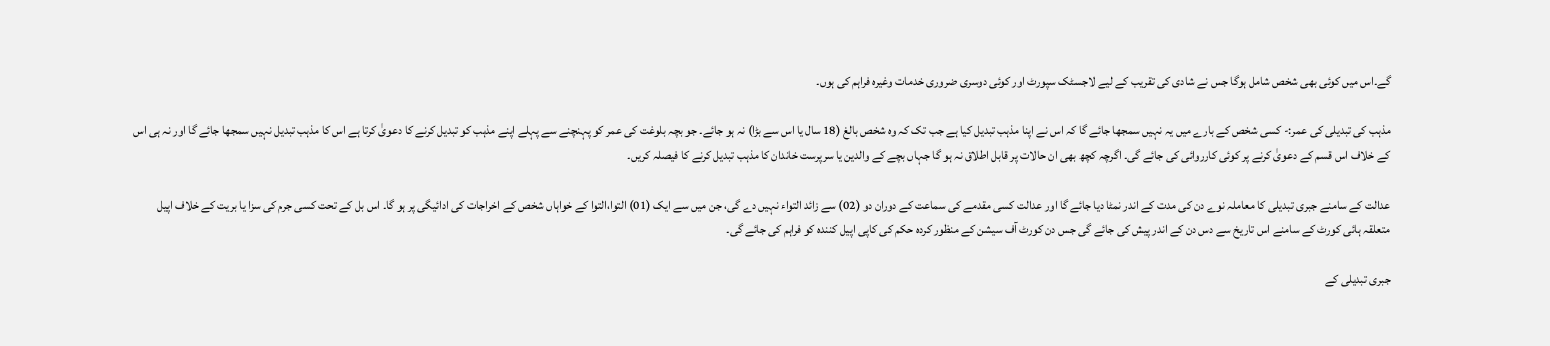گے۔اس میں کوئی بھی شخص شامل ہوگا جس نے شادی کی تقریب کے لیے لاجسٹک سپورٹ اور کوئی دوسری ضروری خدمات وغیرہ فراہم کی ہوں۔

مذہب کی تبدیلی کی عمر:- کسی شخص کے بارے میں یہ نہیں سمجھا جائے گا کہ اس نے اپنا مذہب تبدیل کیا ہے جب تک کہ وہ شخص بالغ (18 سال یا اس سے بڑا) نہ ہو جائے۔ جو بچہ بلوغت کی عمر کو پہنچنے سے پہلے اپنے مذہب کو تبدیل کرنے کا دعویٰ کرتا ہے اس کا مذہب تبدیل نہیں سمجھا جائے گا اور نہ ہی اس کے خلاف اس قسم کے دعویٰ کرنے پر کوئی کارروائی کی جائے گی۔ اگرچہ کچھ بھی ان حالات پر قابل اطلاق نہ ہو گا جہاں بچے کے والدین یا سرپرست خاندان کا مذہب تبدیل کرنے کا فیصلہ کریں۔

عدالت کے سامنے جبری تبدیلی کا معاملہ نوے دن کی مدت کے اندر نمٹا دیا جائے گا اور عدالت کسی مقدمے کی سماعت کے دوران دو (02) سے زائد التواء نہیں دے گی، جن میں سے ایک (01) التوا،التوا کے خواہاں شخص کے اخراجات کی ادائیگی پر ہو گا۔ اس بل کے تحت کسی جرم کی سزا یا بریت کے خلاف اپیل متعلقہ ہائی کورٹ کے سامنے اس تاریخ سے دس دن کے اندر پیش کی جائے گی جس دن کورٹ آف سیشن کے منظور کردہ حکم کی کاپی اپیل کنندہ کو فراہم کی جائے گی۔

جبری تبدیلی کے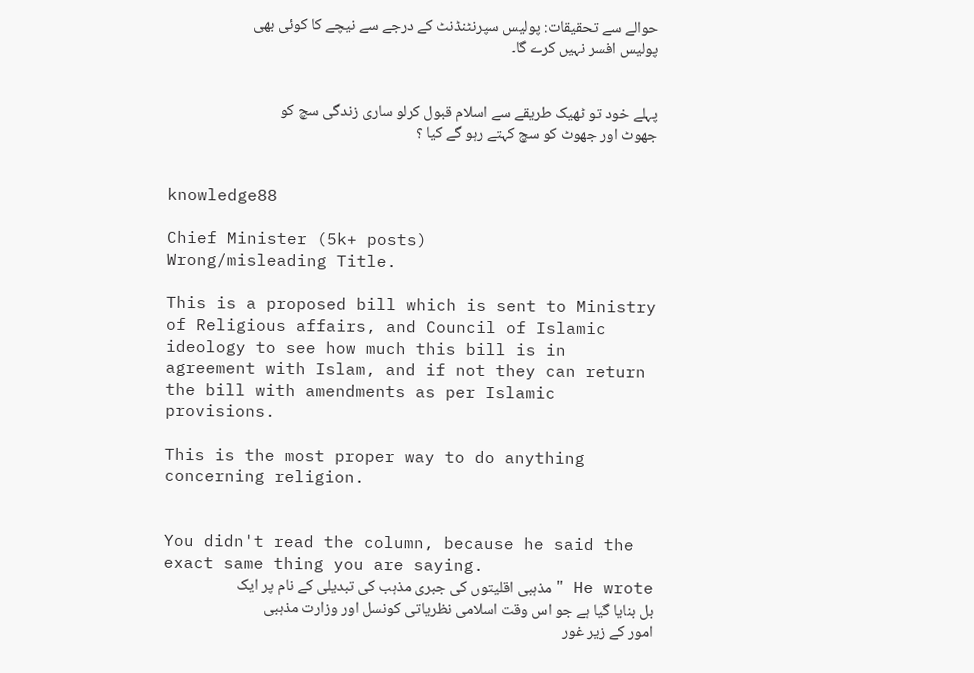حوالے سے تحقیقات: پولیس سپرنٹنڈنٹ کے درجے سے نیچے کا کوئی بھی پولیس افسر نہیں کرے گا۔


پہلے خود تو ٹھیک طریقے سے اسلام قبول کرلو ساری زندگی سچ کو جھوٹ اور جھوٹ کو سچ کہتے رہو گے کیا ؟


knowledge88

Chief Minister (5k+ posts)
Wrong/misleading Title.

This is a proposed bill which is sent to Ministry of Religious affairs, and Council of Islamic ideology to see how much this bill is in agreement with Islam, and if not they can return the bill with amendments as per Islamic provisions.

This is the most proper way to do anything concerning religion.


You didn't read the column, because he said the exact same thing you are saying.
He wrote "مذہبی اقلیتوں کی جبری مذہب کی تبدیلی کے نام پر ایک بل بنایا گیا ہے جو اس وقت اسلامی نظریاتی کونسل اور وزارت مذہبی امور کے زیر غور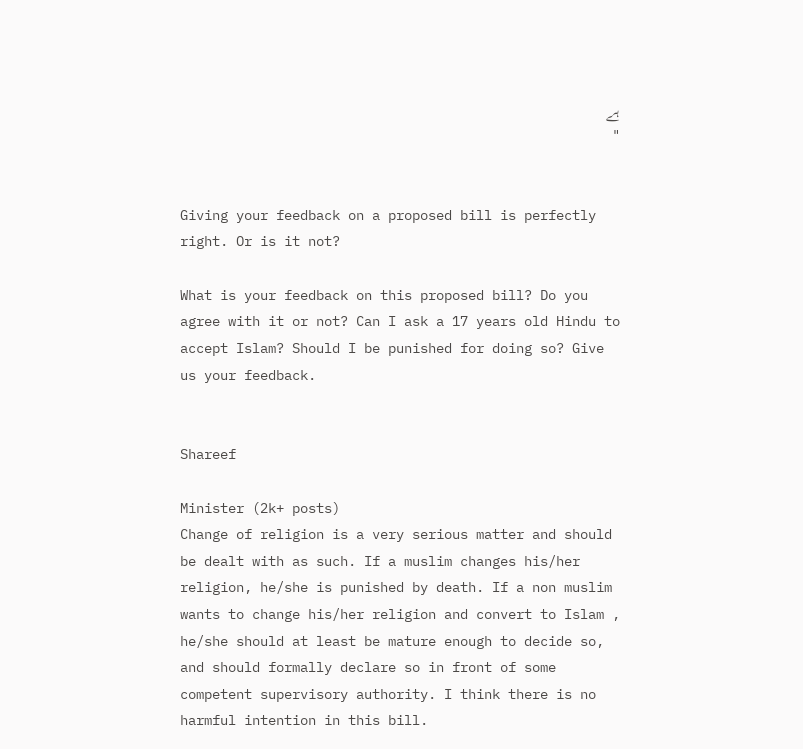ہے
"


Giving your feedback on a proposed bill is perfectly right. Or is it not?

What is your feedback on this proposed bill? Do you agree with it or not? Can I ask a 17 years old Hindu to accept Islam? Should I be punished for doing so? Give us your feedback.


Shareef

Minister (2k+ posts)
Change of religion is a very serious matter and should be dealt with as such. If a muslim changes his/her religion, he/she is punished by death. If a non muslim wants to change his/her religion and convert to Islam , he/she should at least be mature enough to decide so, and should formally declare so in front of some competent supervisory authority. I think there is no harmful intention in this bill.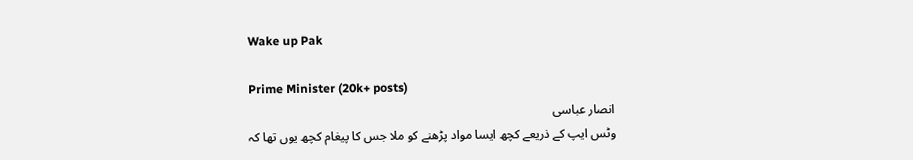Wake up Pak

Prime Minister (20k+ posts)
انصار عباسی
وٹس ایپ کے ذریعے کچھ ایسا مواد پڑھنے کو ملا جس کا پیغام کچھ یوں تھا کہ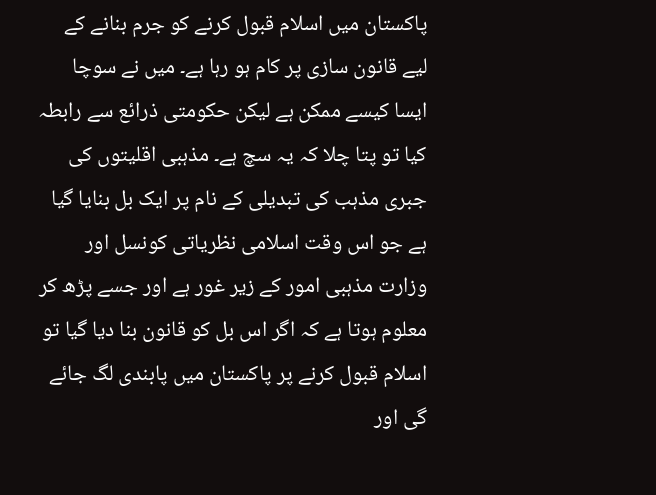پاکستان میں اسلام قبول کرنے کو جرم بنانے کے لیے قانون سازی پر کام ہو رہا ہے۔ میں نے سوچا ایسا کیسے ممکن ہے لیکن حکومتی ذرائع سے رابطہ کیا تو پتا چلا کہ یہ سچ ہے۔ مذہبی اقلیتوں کی جبری مذہب کی تبدیلی کے نام پر ایک بل بنایا گیا ہے جو اس وقت اسلامی نظریاتی کونسل اور وزارت مذہبی امور کے زیر غور ہے اور جسے پڑھ کر معلوم ہوتا ہے کہ اگر اس بل کو قانون بنا دیا گیا تو اسلام قبول کرنے پر پاکستان میں پابندی لگ جائے گی اور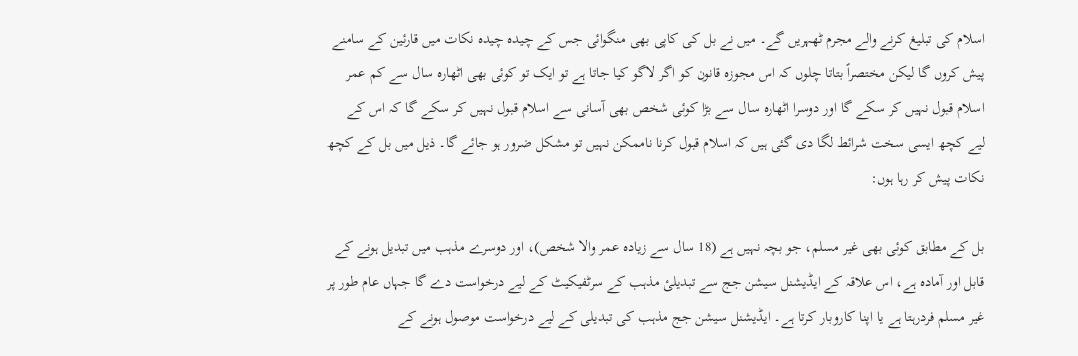اسلام کی تبلیغ کرنے والے مجرم ٹھہریں گے۔ میں نے بل کی کاپی بھی منگوائی جس کے چیدہ چیدہ نکات میں قارئین کے سامنے پیش کروں گا لیکن مختصراً بتاتا چلوں کہ اس مجوزہ قانون کو اگر لاگو کیا جاتا ہے تو ایک تو کوئی بھی اٹھارہ سال سے کم عمر اسلام قبول نہیں کر سکے گا اور دوسرا اٹھارہ سال سے بڑا کوئی شخص بھی آسانی سے اسلام قبول نہیں کر سکے گا کہ اس کے لیے کچھ ایسی سخت شرائط لگا دی گئی ہیں کہ اسلام قبول کرنا ناممکن نہیں تو مشکل ضرور ہو جائے گا۔ ذیل میں بل کے کچھ نکات پیش کر رہا ہوں:

بل کے مطابق کوئی بھی غیر مسلم، جو بچہ نہیں ہے (18 سال سے زیادہ عمر والا شخص)، اور دوسرے مذہب میں تبدیل ہونے کے قابل اور آمادہ ہے، اس علاقہ کے ایڈیشنل سیشن جج سے تبدیلیٔ مذہب کے سرٹفیکیٹ کے لیے درخواست دے گا جہاں عام طور پر غیر مسلم فردرہتا ہے یا اپنا کاروبار کرتا ہے۔ ایڈیشنل سیشن جج مذہب کی تبدیلی کے لیے درخواست موصول ہونے کے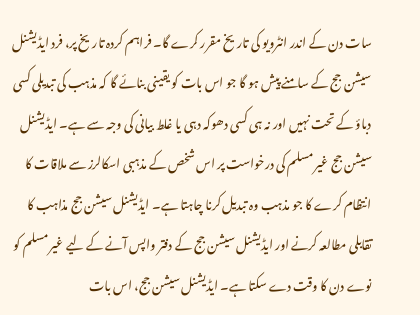سات دن کے اندر انٹرویو کی تاریخ مقرر کرے گا۔ فراہم کردہ تاریخ پر، فرد ایڈیشنل سیشن جج کے سامنے پیش ہو گا جو اس بات کو یقینی بنائے گا کہ مذہب کی تبدیلی کسی دباؤ کے تحت نہیں اور نہ ہی کسی دھوکہ دہی یا غلط بیانی کی وجہ سے ہے۔ ایڈیشنل سیشن جج غیر مسلم کی درخواست پر اس شخص کے مذہبی اسکالرز سے ملاقات کا انتظام کرے کا جو مذہب وہ تبدیل کرنا چاہتا ہے۔ ایڈیشنل سیشن جج مذاہب کا تقابلی مطالعہ کرنے اور ایڈیشنل سیشن جج کے دفتر واپس آنے کے لیے غیر مسلم کو نوے دن کا وقت دے سکتا ہے۔ ایڈیشنل سیشن جج، اس بات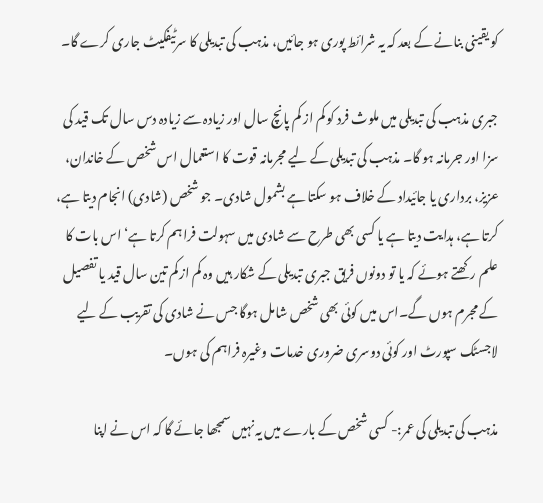کو یقینی بنانے کے بعد کہ یہ شرائط پوری ہو جائیں، مذہب کی تبدیلی کا سرٹیفکیٹ جاری کرے گا۔

جبری مذہب کی تبدیلی میں ملوث فرد کو کم از کم پانچ سال اور زیادہ سے زیادہ دس سال تک قید کی سزا اور جرمانہ ہو گا۔ مذہب کی تبدیلی کے لیے مجرمانہ قوت کا استعمال اس شخص کے خاندان، عزیز، برداری یا جائیداد کے خلاف ہو سکتا ہے بشمول شادی۔ جو شخص (شادی) انجام دیتا ہے، کرتا ہے، ہدایت دیتا ہے یا کسی بھی طرح سے شادی میں سہولت فراہم کرتا ہے‘ اس بات کا علم رکھتے ہوئے کہ یا تو دونوں فریق جبری تبدیلی کے شکار ہیں وہ کم از کم تین سال قید یا تفصیل کے مجرم ہوں گے۔اس میں کوئی بھی شخص شامل ہوگا جس نے شادی کی تقریب کے لیے لاجسٹک سپورٹ اور کوئی دوسری ضروری خدمات وغیرہ فراہم کی ہوں۔

مذہب کی تبدیلی کی عمر:- کسی شخص کے بارے میں یہ نہیں سمجھا جائے گا کہ اس نے اپنا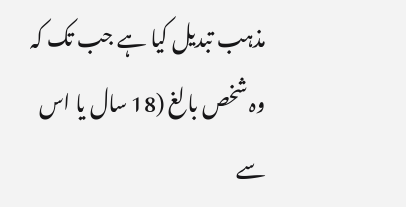مذہب تبدیل کیا ہے جب تک کہ وہ شخص بالغ (18 سال یا اس سے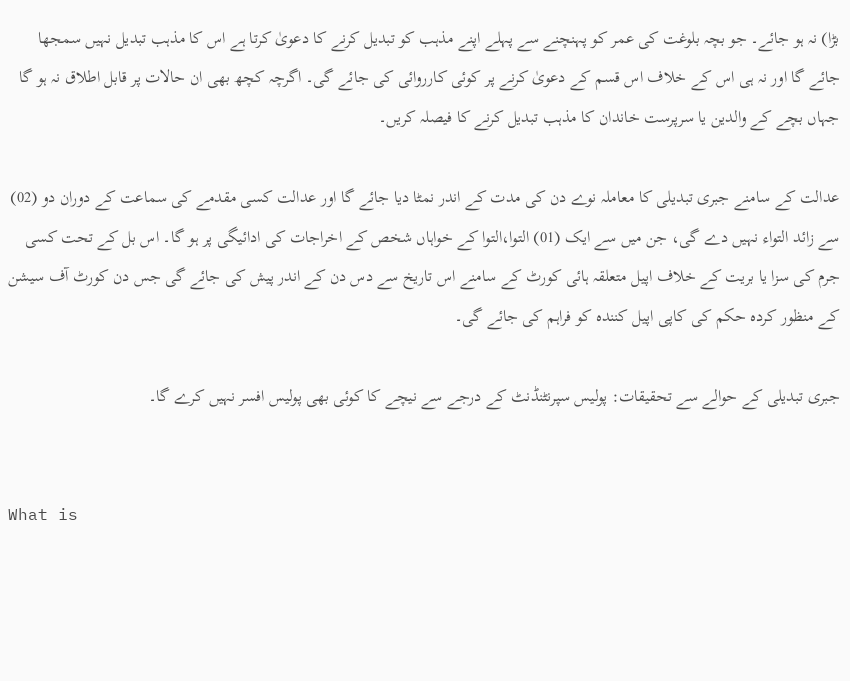بڑا) نہ ہو جائے۔ جو بچہ بلوغت کی عمر کو پہنچنے سے پہلے اپنے مذہب کو تبدیل کرنے کا دعویٰ کرتا ہے اس کا مذہب تبدیل نہیں سمجھا جائے گا اور نہ ہی اس کے خلاف اس قسم کے دعویٰ کرنے پر کوئی کارروائی کی جائے گی۔ اگرچہ کچھ بھی ان حالات پر قابل اطلاق نہ ہو گا جہاں بچے کے والدین یا سرپرست خاندان کا مذہب تبدیل کرنے کا فیصلہ کریں۔

عدالت کے سامنے جبری تبدیلی کا معاملہ نوے دن کی مدت کے اندر نمٹا دیا جائے گا اور عدالت کسی مقدمے کی سماعت کے دوران دو (02) سے زائد التواء نہیں دے گی، جن میں سے ایک (01) التوا،التوا کے خواہاں شخص کے اخراجات کی ادائیگی پر ہو گا۔ اس بل کے تحت کسی جرم کی سزا یا بریت کے خلاف اپیل متعلقہ ہائی کورٹ کے سامنے اس تاریخ سے دس دن کے اندر پیش کی جائے گی جس دن کورٹ آف سیشن کے منظور کردہ حکم کی کاپی اپیل کنندہ کو فراہم کی جائے گی۔

جبری تبدیلی کے حوالے سے تحقیقات: پولیس سپرنٹنڈنٹ کے درجے سے نیچے کا کوئی بھی پولیس افسر نہیں کرے گا۔


What is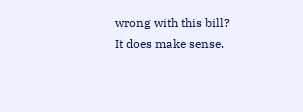wrong with this bill?
It does make sense.